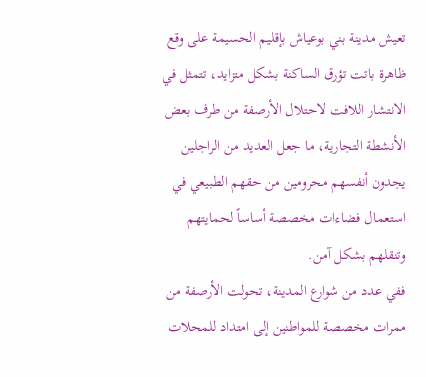تعيش مدينة بني بوعياش بإقليم الحسيمة على وقع ظاهرة باتت تؤرق الساكنة بشكل متزايد، تتمثل في الانتشار اللافت لاحتلال الأرصفة من طرف بعض الأنشطة التجارية، ما جعل العديد من الراجلين يجدون أنفسهم محرومين من حقهم الطبيعي في استعمال فضاءات مخصصة أساساً لحمايتهم وتنقلهم بشكل آمن.
ففي عدد من شوارع المدينة، تحولت الأرصفة من ممرات مخصصة للمواطنين إلى امتداد للمحلات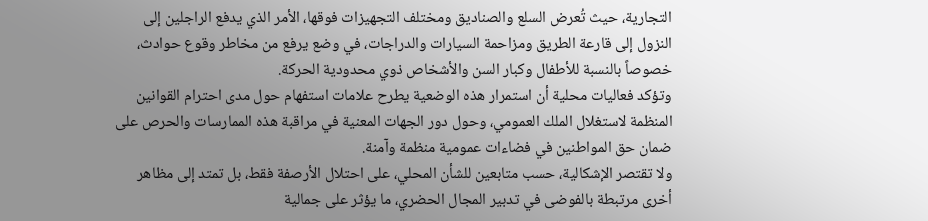التجارية، حيث تُعرض السلع والصناديق ومختلف التجهيزات فوقها، الأمر الذي يدفع الراجلين إلى النزول إلى قارعة الطريق ومزاحمة السيارات والدراجات، في وضع يرفع من مخاطر وقوع حوادث، خصوصاً بالنسبة للأطفال وكبار السن والأشخاص ذوي محدودية الحركة.
وتؤكد فعاليات محلية أن استمرار هذه الوضعية يطرح علامات استفهام حول مدى احترام القوانين المنظمة لاستغلال الملك العمومي، وحول دور الجهات المعنية في مراقبة هذه الممارسات والحرص على ضمان حق المواطنين في فضاءات عمومية منظمة وآمنة.
ولا تقتصر الإشكالية، حسب متابعين للشأن المحلي، على احتلال الأرصفة فقط، بل تمتد إلى مظاهر أخرى مرتبطة بالفوضى في تدبير المجال الحضري، ما يؤثر على جمالية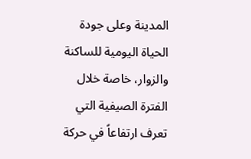المدينة وعلى جودة الحياة اليومية للساكنة والزوار، خاصة خلال الفترة الصيفية التي تعرف ارتفاعاً في حركة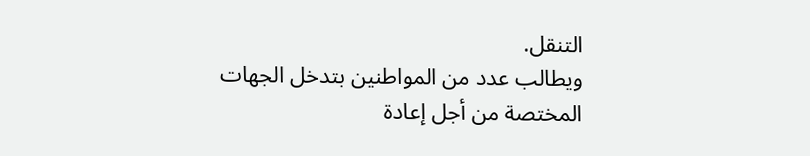التنقل.
ويطالب عدد من المواطنين بتدخل الجهات المختصة من أجل إعادة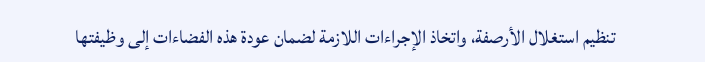تنظيم استغلال الأرصفة، واتخاذ الإجراءات اللازمة لضمان عودة هذه الفضاءات إلى وظيفتها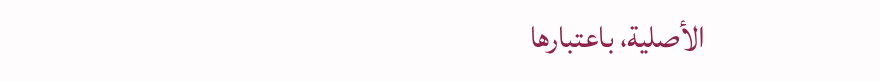الأصلية، باعتبارها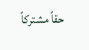حقاً مشتركاً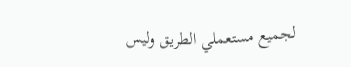لجميع مستعملي الطريق وليس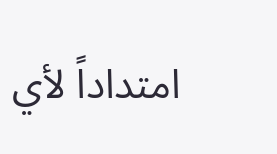امتداداً لأي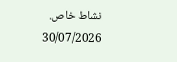نشاط خاص.
30/07/2026